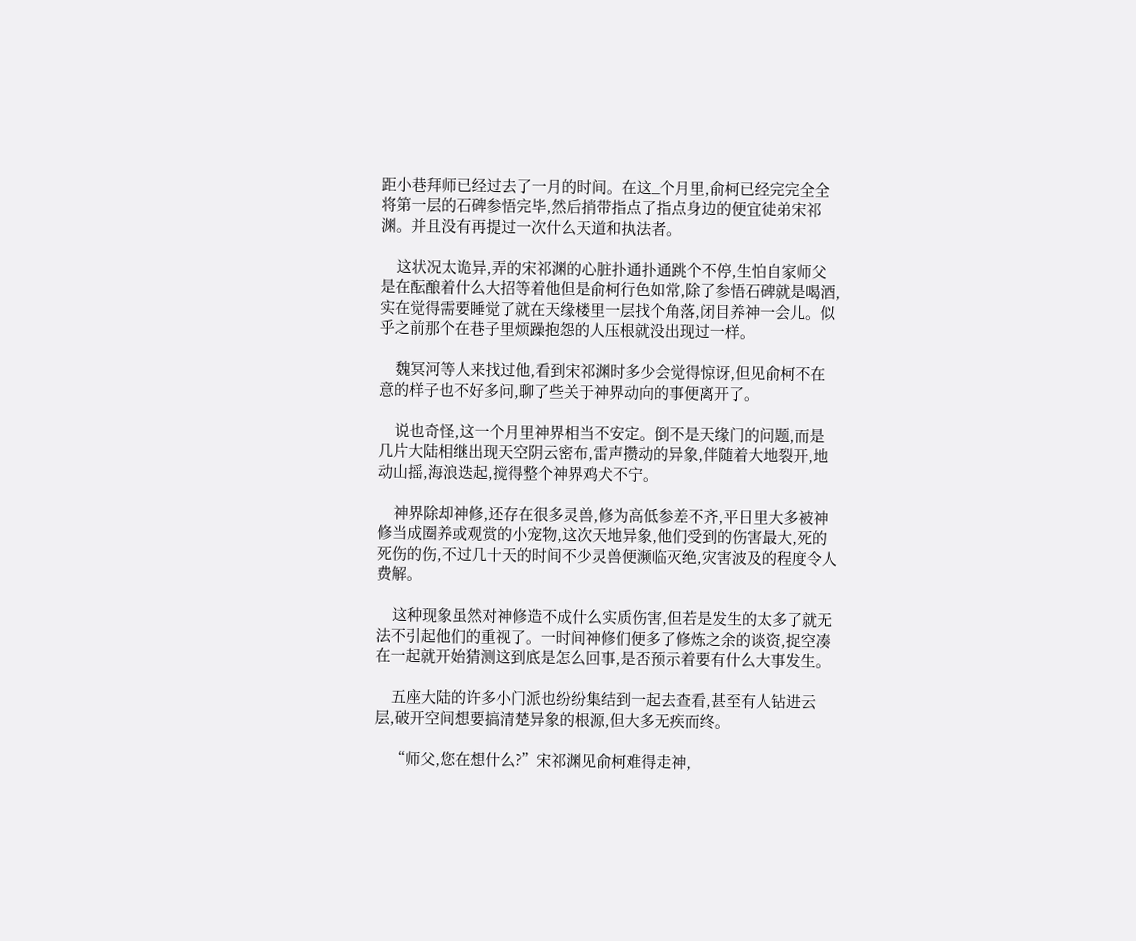距小巷拜师已经过去了一月的时间。在这_个月里,俞柯已经完完全全将第一层的石碑参悟完毕,然后捎带指点了指点身边的便宜徒弟宋祁渊。并且没有再提过一次什么天道和执法者。

    这状况太诡异,弄的宋祁渊的心脏扑通扑通跳个不停,生怕自家师父是在酝酿着什么大招等着他但是俞柯行色如常,除了参悟石碑就是喝酒,实在觉得需要睡觉了就在天缘楼里一层找个角落,闭目养神一会儿。似乎之前那个在巷子里烦躁抱怨的人压根就没出现过一样。

    魏冥河等人来找过他,看到宋祁渊时多少会觉得惊讶,但见俞柯不在意的样子也不好多问,聊了些关于神界动向的事便离开了。

    说也奇怪,这一个月里神界相当不安定。倒不是天缘门的问题,而是几片大陆相继出现天空阴云密布,雷声攒动的异象,伴随着大地裂开,地动山摇,海浪迭起,搅得整个神界鸡犬不宁。

    神界除却神修,还存在很多灵兽,修为高低参差不齐,平日里大多被神修当成圈养或观赏的小宠物,这次天地异象,他们受到的伤害最大,死的死伤的伤,不过几十天的时间不少灵兽便濒临灭绝,灾害波及的程度令人费解。

    这种现象虽然对神修造不成什么实质伤害,但若是发生的太多了就无法不引起他们的重视了。一时间神修们便多了修炼之余的谈资,捉空凑在一起就开始猜测这到底是怎么回事,是否预示着要有什么大事发生。

    五座大陆的许多小门派也纷纷集结到一起去查看,甚至有人钻进云层,破开空间想要搞清楚异象的根源,但大多无疾而终。

    “师父,您在想什么?”宋祁渊见俞柯难得走神,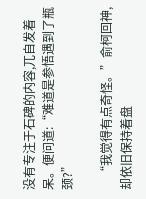没有专注于石碑的内容,兀自发着呆。便问道:“难道是参悟遇到了瓶颈?”

    “我觉得有点奇怪。”俞柯回神,却依旧保持着盘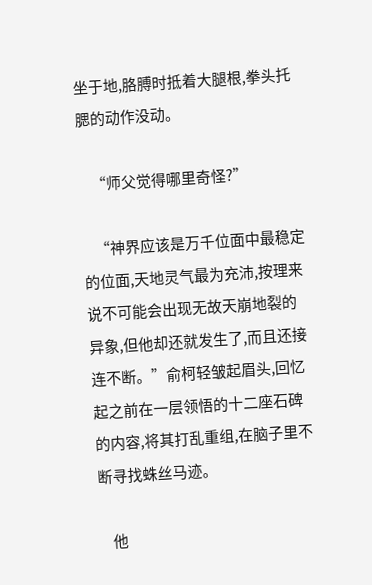坐于地,胳膊时抵着大腿根,拳头托腮的动作没动。

    “师父觉得哪里奇怪?”

    “神界应该是万千位面中最稳定的位面,天地灵气最为充沛,按理来说不可能会出现无故天崩地裂的异象,但他却还就发生了,而且还接连不断。”俞柯轻皱起眉头,回忆起之前在一层领悟的十二座石碑的内容,将其打乱重组,在脑子里不断寻找蛛丝马迹。

    他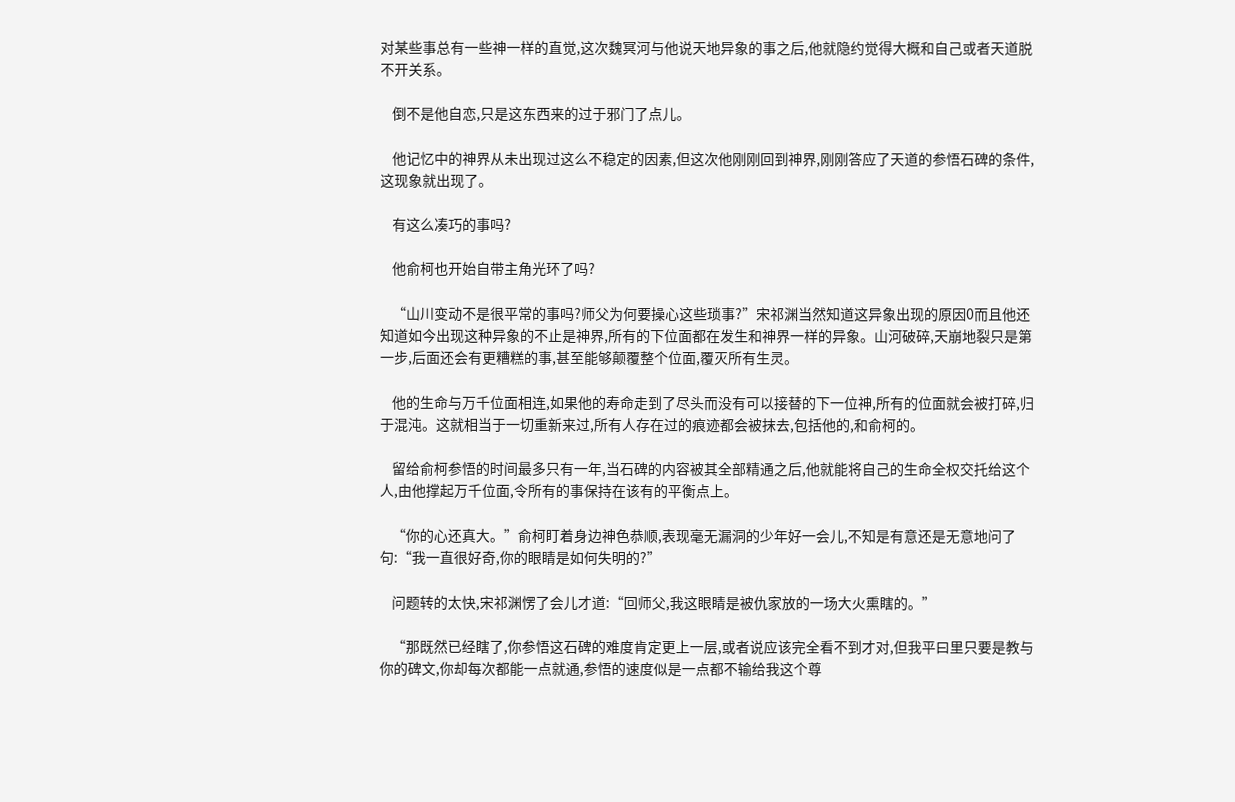对某些事总有一些神一样的直觉,这次魏冥河与他说天地异象的事之后,他就隐约觉得大概和自己或者天道脱不开关系。

    倒不是他自恋,只是这东西来的过于邪门了点儿。

    他记忆中的神界从未出现过这么不稳定的因素,但这次他刚刚回到神界,刚刚答应了天道的参悟石碑的条件,这现象就出现了。

    有这么凑巧的事吗?

    他俞柯也开始自带主角光环了吗?

    “山川变动不是很平常的事吗?师父为何要操心这些琐事?”宋祁渊当然知道这异象出现的原因0而且他还知道如今出现这种异象的不止是神界,所有的下位面都在发生和神界一样的异象。山河破碎,天崩地裂只是第一步,后面还会有更糟糕的事,甚至能够颠覆整个位面,覆灭所有生灵。

    他的生命与万千位面相连,如果他的寿命走到了尽头而没有可以接替的下一位神,所有的位面就会被打碎,归于混沌。这就相当于一切重新来过,所有人存在过的痕迹都会被抹去,包括他的,和俞柯的。

    留给俞柯参悟的时间最多只有一年,当石碑的内容被其全部精通之后,他就能将自己的生命全权交托给这个人,由他撑起万千位面,令所有的事保持在该有的平衡点上。

    “你的心还真大。”俞柯盯着身边神色恭顺,表现毫无漏洞的少年好一会儿,不知是有意还是无意地问了句:“我一直很好奇,你的眼睛是如何失明的?”

    问题转的太快,宋祁渊愣了会儿才道:“回师父,我这眼睛是被仇家放的一场大火熏瞎的。”

    “那既然已经瞎了,你参悟这石碑的难度肯定更上一层,或者说应该完全看不到才对,但我平曰里只要是教与你的碑文,你却每次都能一点就通,参悟的速度似是一点都不输给我这个尊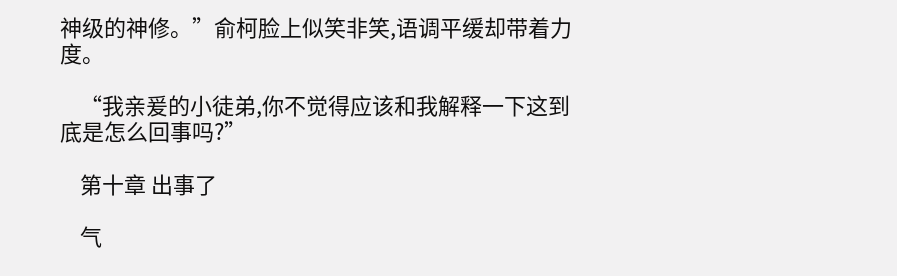神级的神修。”俞柯脸上似笑非笑,语调平缓却带着力度。

    “我亲爰的小徒弟,你不觉得应该和我解释一下这到底是怎么回事吗?”

    第十章 出事了

    气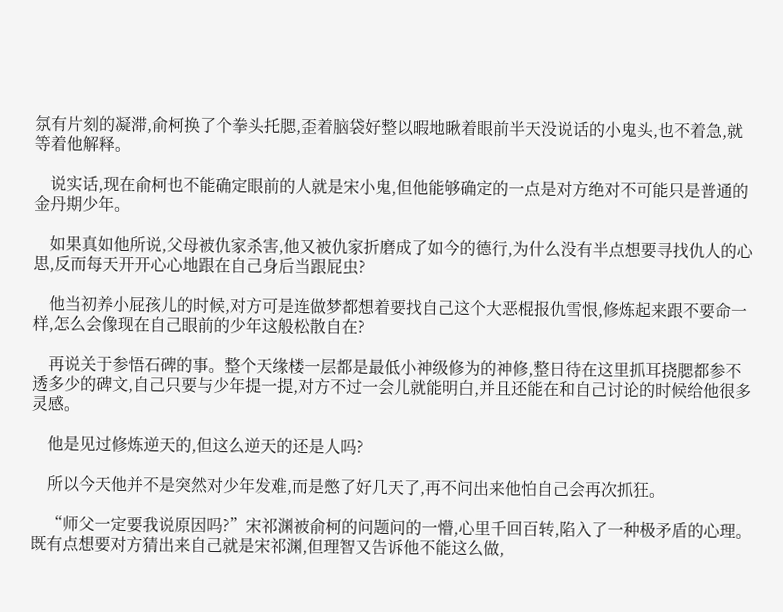氛有片刻的凝滞,俞柯换了个拳头托腮,歪着脑袋好整以暇地瞅着眼前半天没说话的小鬼头,也不着急,就等着他解释。

    说实话,现在俞柯也不能确定眼前的人就是宋小鬼,但他能够确定的一点是对方绝对不可能只是普通的金丹期少年。

    如果真如他所说,父母被仇家杀害,他又被仇家折磨成了如今的德行,为什么没有半点想要寻找仇人的心思,反而每天开开心心地跟在自己身后当跟屁虫?

    他当初养小屁孩儿的时候,对方可是连做梦都想着要找自己这个大恶棍报仇雪恨,修炼起来跟不要命一样,怎么会像现在自己眼前的少年这般松散自在?

    再说关于参悟石碑的事。整个天缘楼一层都是最低小神级修为的神修,整日待在这里抓耳挠腮都参不透多少的碑文,自己只要与少年提一提,对方不过一会儿就能明白,并且还能在和自己讨论的时候给他很多灵感。

    他是见过修炼逆天的,但这么逆天的还是人吗?

    所以今天他并不是突然对少年发难,而是憋了好几天了,再不问出来他怕自己会再次抓狂。

    “师父一定要我说原因吗?”宋祁渊被俞柯的问题问的一懵,心里千回百转,陷入了一种极矛盾的心理。既有点想要对方猜出来自己就是宋祁渊,但理智又告诉他不能这么做,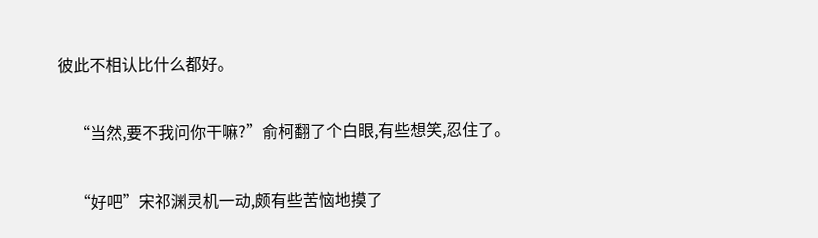彼此不相认比什么都好。

    “当然,要不我问你干嘛?”俞柯翻了个白眼,有些想笑,忍住了。

    “好吧”宋祁渊灵机一动,颇有些苦恼地摸了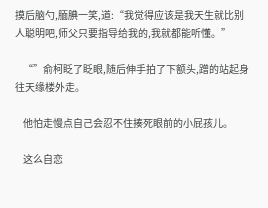摸后脑勺,腼腆一笑,道:“我觉得应该是我天生就比别人聪明吧,师父只要指导给我的,我就都能听懂。”

    “”俞柯眨了眨眼,随后伸手拍了下额头,蹭的站起身往天缘楼外走。

    他怕走慢点自己会忍不住揍死眼前的小屁孩儿。

    这么自恋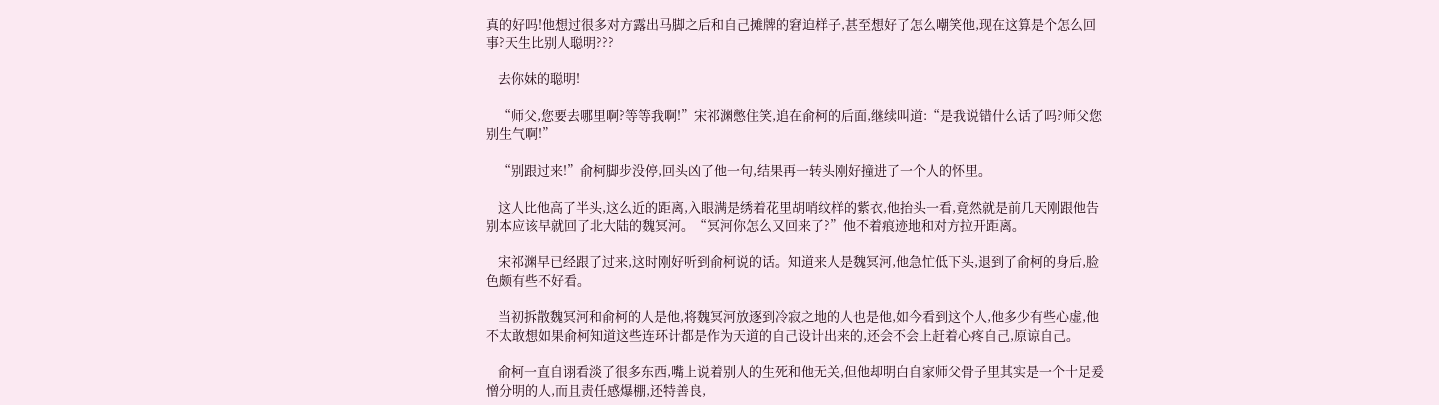真的好吗!他想过很多对方露出马脚之后和自己摊牌的窘迫样子,甚至想好了怎么嘲笑他,现在这算是个怎么回事?天生比别人聪明???

    去你妹的聪明!

    “师父,您要去哪里啊?等等我啊!”宋祁渊憋住笑,追在俞柯的后面,继续叫道:“是我说错什么话了吗?师父您别生气啊!”

    “别跟过来!”俞柯脚步没停,回头凶了他一句,结果再一转头刚好撞进了一个人的怀里。

    这人比他高了半头,这么近的距离,入眼满是绣着花里胡哨纹样的紫衣,他抬头一看,竟然就是前几天刚跟他告别本应该早就回了北大陆的魏冥河。“冥河你怎么又回来了?”他不着痕迹地和对方拉开距离。

    宋祁渊早已经跟了过来,这时刚好听到俞柯说的话。知道来人是魏冥河,他急忙低下头,退到了俞柯的身后,脸色颇有些不好看。

    当初拆散魏冥河和俞柯的人是他,将魏冥河放逐到冷寂之地的人也是他,如今看到这个人,他多少有些心虚,他不太敢想如果俞柯知道这些连环计都是作为天道的自己设计出来的,还会不会上赶着心疼自己,原谅自己。

    俞柯一直自诩看淡了很多东西,嘴上说着别人的生死和他无关,但他却明白自家师父骨子里其实是一个十足爰憎分明的人,而且责任感爆棚,还特善良,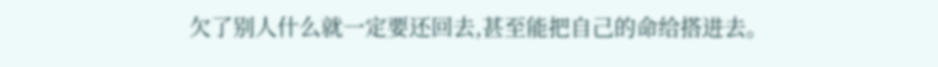欠了别人什么就一定要还回去,甚至能把自己的命给搭进去。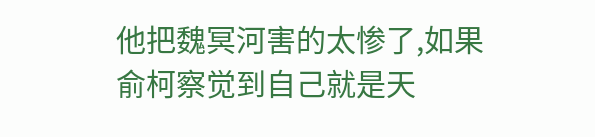他把魏冥河害的太惨了,如果俞柯察觉到自己就是天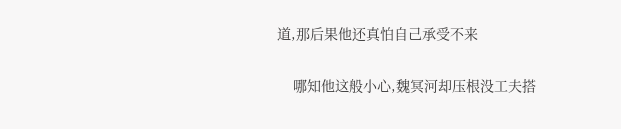道,那后果他还真怕自己承受不来

    哪知他这般小心,魏冥河却压根没工夫搭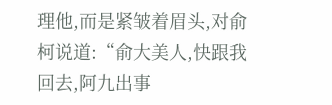理他,而是紧皱着眉头,对俞柯说道:“俞大美人,快跟我回去,阿九出事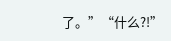了。”“什么?!”